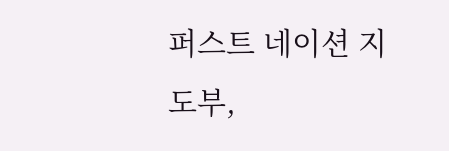퍼스트 네이션 지도부,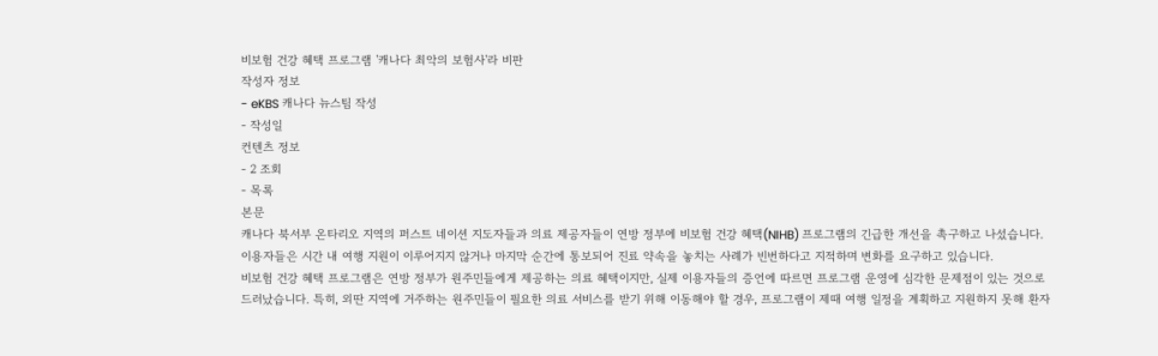비보험 건강 혜택 프로그램 '캐나다 최악의 보험사'라 비판
작성자 정보
- eKBS 캐나다 뉴스팀 작성
- 작성일
컨텐츠 정보
- 2 조회
- 목록
본문
캐나다 북서부 온타리오 지역의 퍼스트 네이션 지도자들과 의료 제공자들이 연방 정부에 비보험 건강 혜택(NIHB) 프로그램의 긴급한 개선을 촉구하고 나섰습니다. 이용자들은 시간 내 여행 지원이 이루어지지 않거나 마지막 순간에 통보되어 진료 약속을 놓치는 사례가 빈번하다고 지적하며 변화를 요구하고 있습니다.
비보험 건강 혜택 프로그램은 연방 정부가 원주민들에게 제공하는 의료 혜택이지만, 실제 이용자들의 증언에 따르면 프로그램 운영에 심각한 문제점이 있는 것으로 드러났습니다. 특히, 외딴 지역에 거주하는 원주민들이 필요한 의료 서비스를 받기 위해 이동해야 할 경우, 프로그램이 제때 여행 일정을 계획하고 지원하지 못해 환자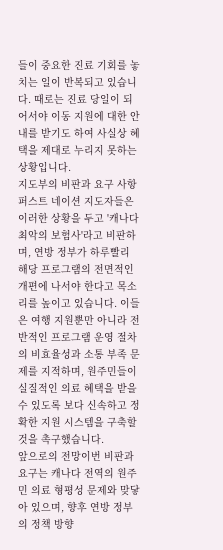들이 중요한 진료 기회를 놓치는 일이 반복되고 있습니다. 때로는 진료 당일이 되어서야 이동 지원에 대한 안내를 받기도 하여 사실상 혜택을 제대로 누리지 못하는 상황입니다.
지도부의 비판과 요구 사항퍼스트 네이션 지도자들은 이러한 상황을 두고 '캐나다 최악의 보험사'라고 비판하며, 연방 정부가 하루빨리 해당 프로그램의 전면적인 개편에 나서야 한다고 목소리를 높이고 있습니다. 이들은 여행 지원뿐만 아니라 전반적인 프로그램 운영 절차의 비효율성과 소통 부족 문제를 지적하며, 원주민들이 실질적인 의료 혜택을 받을 수 있도록 보다 신속하고 정확한 지원 시스템을 구축할 것을 촉구했습니다.
앞으로의 전망이번 비판과 요구는 캐나다 전역의 원주민 의료 형평성 문제와 맞닿아 있으며, 향후 연방 정부의 정책 방향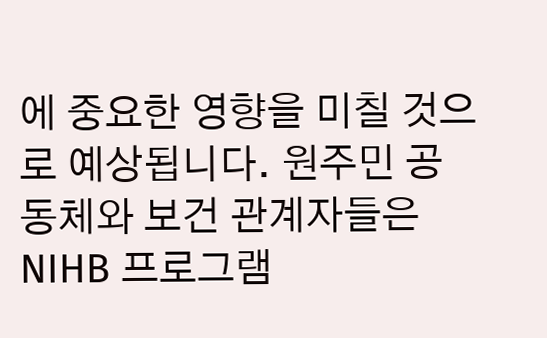에 중요한 영향을 미칠 것으로 예상됩니다. 원주민 공동체와 보건 관계자들은 NIHB 프로그램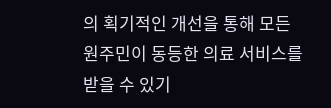의 획기적인 개선을 통해 모든 원주민이 동등한 의료 서비스를 받을 수 있기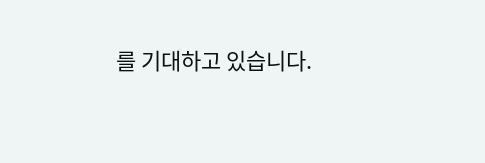를 기대하고 있습니다.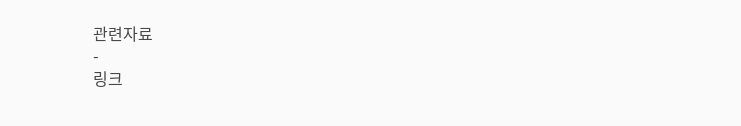관련자료
-
링크